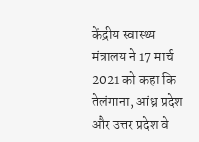केंद्रीय स्वास्थ्य मंत्रालय ने 17 मार्च 2021 को कहा कि तेलंगाना, आंध्र प्रदेश और उत्तर प्रदेश वे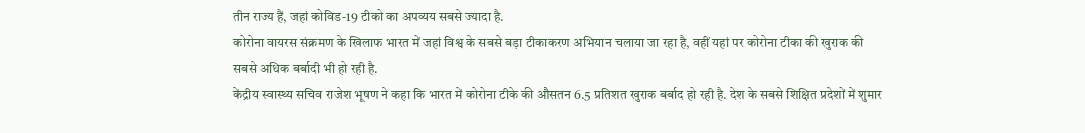तीन राज्य हैं, जहां कोविड-19 टीको का अपव्यय सबसे ज्यादा है.
कोरोना वायरस संक्रमण के खिलाफ भारत में जहां विश्व के सबसे बड़ा टीकाकरण अभियान चलाया जा रहा है, वहीं यहां पर कोरोना टीका की खुराक की सबसे अधिक बर्बादी भी हो रही है.
केंद्रीय स्वास्थ्य सचिव राजेश भूषण ने कहा कि भारत में कोरोना टीके की औसतन 6.5 प्रतिशत खुराक बर्बाद हो रही है. देश के सबसे शिक्षित प्रदेशों में शुमार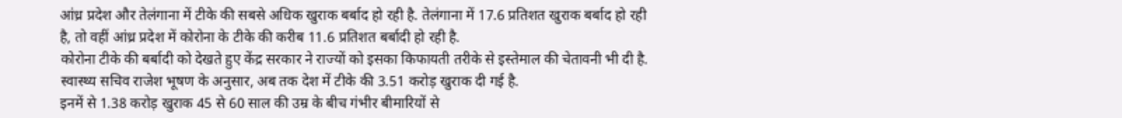आंध्र प्रदेश और तेलंगाना में टीके की सबसे अधिक खुराक बर्बाद हो रही है. तेलंगाना में 17.6 प्रतिशत खुराक बर्बाद हो रही है, तो वहीं आंध्र प्रदेश में कोरोना के टीके की करीब 11.6 प्रतिशत बर्बादी हो रही है.
कोरोना टीके की बर्बादी को देखते हुए केंद्र सरकार ने राज्यों को इसका किफायती तरीके से इस्तेमाल की चेतावनी भी दी है. स्वास्थ्य सचिव राजेश भूषण के अनुसार, अब तक देश में टीके की 3.51 करोड़ खुराक दी गई है.
इनमें से 1.38 करोड़ खुराक 45 से 60 साल की उम्र के बीच गंभीर बीमारियों से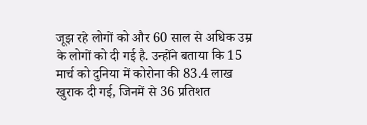जूझ रहे लोगों को और 60 साल से अधिक उम्र के लोगों को दी गई है. उन्होंने बताया कि 15 मार्च को दुनिया में कोरोना की 83.4 लाख खुराक दी गई, जिनमें से 36 प्रतिशत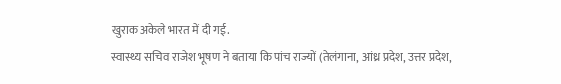खुराक अकेले भारत में दी गई.
स्वास्थ्य सचिव राजेश भूषण ने बताया कि पांच राज्यों (तेलंगाना, आंध्र प्रदेश, उत्तर प्रदेश,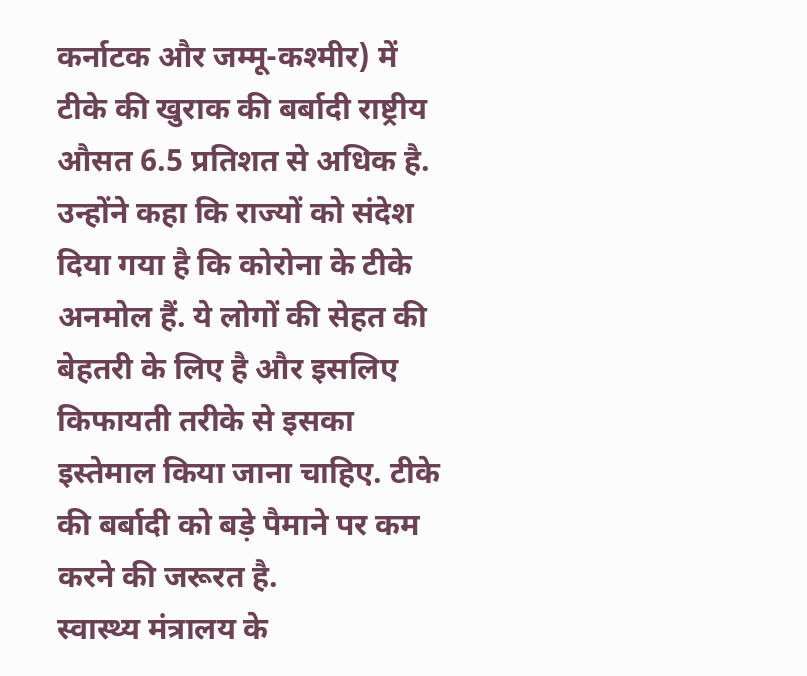कर्नाटक और जम्मू-कश्मीर) में टीके की खुराक की बर्बादी राष्ट्रीय औसत 6.5 प्रतिशत से अधिक है. उन्होंने कहा कि राज्यों को संदेश दिया गया है कि कोरोना के टीके अनमोल हैं. ये लोगों की सेहत की बेहतरी के लिए है और इसलिए किफायती तरीके से इसका इस्तेमाल किया जाना चाहिए. टीके की बर्बादी को बड़े पैमाने पर कम करने की जरूरत है.
स्वास्थ्य मंत्रालय के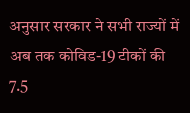अनुसार सरकार ने सभी राज्यों में अब तक कोविड-19 टीकों की 7.5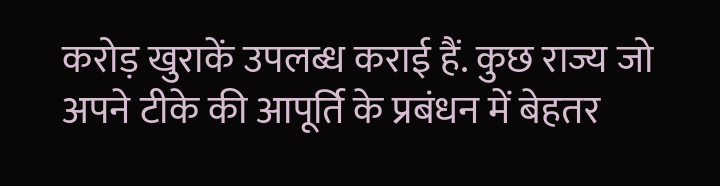करोड़ खुराकें उपलब्ध कराई हैं. कुछ राज्य जो अपने टीके की आपूर्ति के प्रबंधन में बेहतर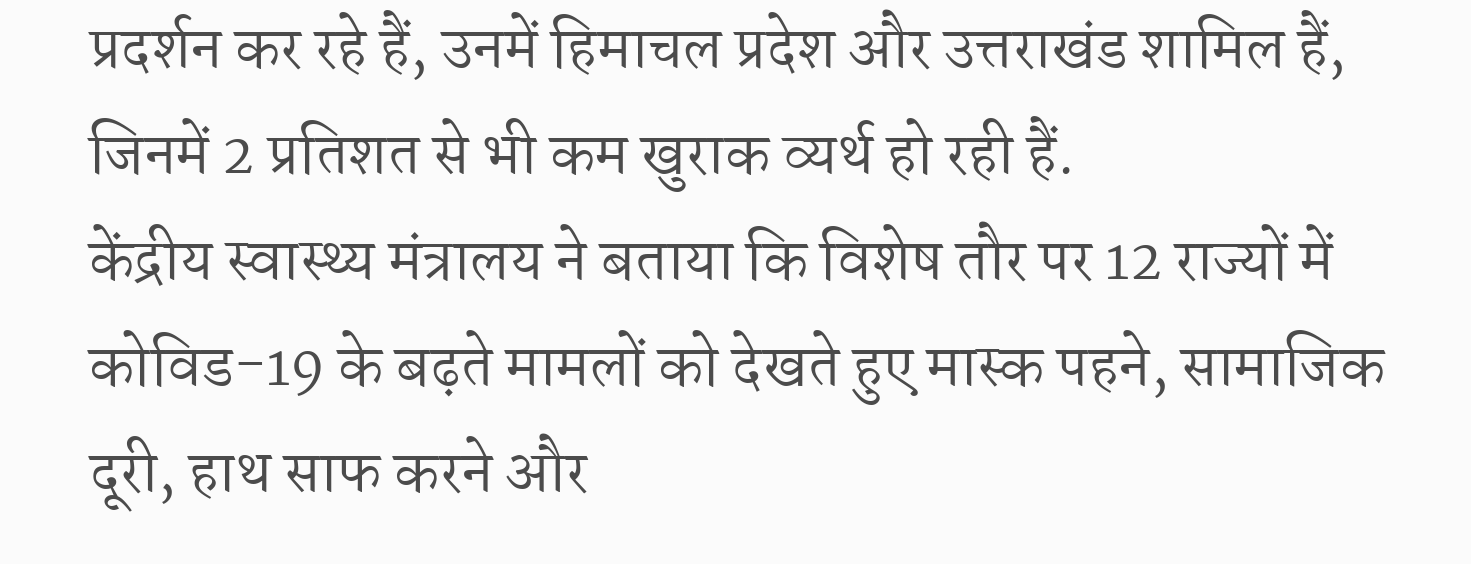प्रदर्शन कर रहे हैं, उनमें हिमाचल प्रदेश और उत्तराखंड शामिल हैं, जिनमें 2 प्रतिशत से भी कम खुराक व्यर्थ हो रही हैं.
केंद्रीय स्वास्थ्य मंत्रालय ने बताया कि विशेष तौर पर 12 राज्यों में कोविड-19 के बढ़ते मामलों को देखते हुए मास्क पहने, सामाजिक दूरी, हाथ साफ करने और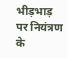भीड़भाड़ पर नियंत्रण के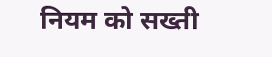नियम को सख्ती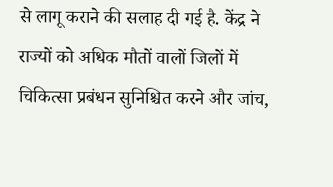से लागू कराने की सलाह दी गई है. केंद्र ने राज्यों को अधिक मौतों वालों जिलों में चिकित्सा प्रबंधन सुनिश्चित करने और जांच,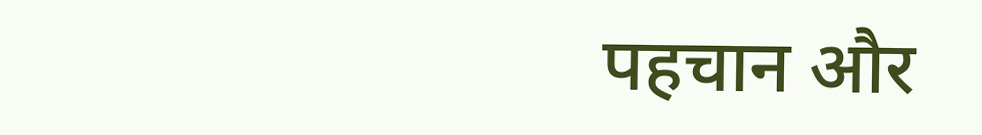पहचान और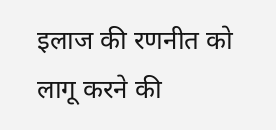इलाज की रणनीत को लागू करने की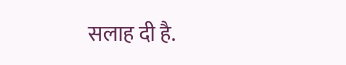सलाह दी है.